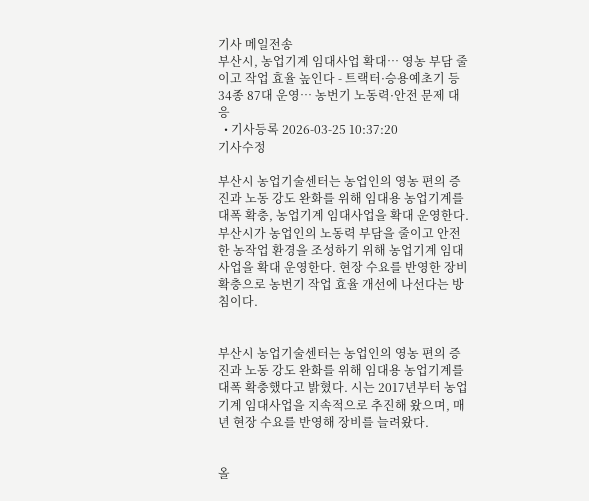기사 메일전송
부산시, 농업기계 임대사업 확대… 영농 부담 줄이고 작업 효율 높인다 - 트랙터·승용예초기 등 34종 87대 운영… 농번기 노동력·안전 문제 대응
  • 기사등록 2026-03-25 10:37:20
기사수정

부산시 농업기술센터는 농업인의 영농 편의 증진과 노동 강도 완화를 위해 임대용 농업기계를 대폭 확충, 농업기계 임대사업을 확대 운영한다. 부산시가 농업인의 노동력 부담을 줄이고 안전한 농작업 환경을 조성하기 위해 농업기계 임대사업을 확대 운영한다. 현장 수요를 반영한 장비 확충으로 농번기 작업 효율 개선에 나선다는 방침이다.


부산시 농업기술센터는 농업인의 영농 편의 증진과 노동 강도 완화를 위해 임대용 농업기계를 대폭 확충했다고 밝혔다. 시는 2017년부터 농업기계 임대사업을 지속적으로 추진해 왔으며, 매년 현장 수요를 반영해 장비를 늘려왔다.


올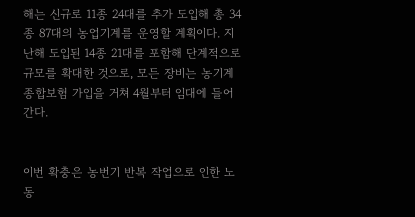해는 신규로 11종 24대를 추가 도입해 총 34종 87대의 농업기계를 운영할 계획이다. 지난해 도입된 14종 21대를 포함해 단계적으로 규모를 확대한 것으로, 모든 장비는 농기계종합보험 가입을 거쳐 4월부터 임대에 들어간다.


이번 확충은 농번기 반복 작업으로 인한 노동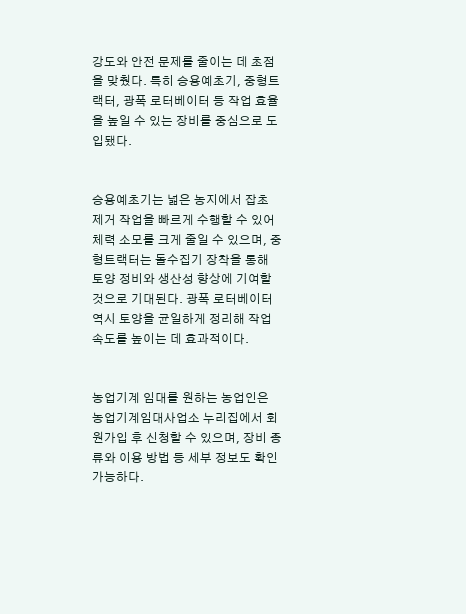강도와 안전 문제를 줄이는 데 초점을 맞췄다. 특히 승용예초기, 중형트랙터, 광폭 로터베이터 등 작업 효율을 높일 수 있는 장비를 중심으로 도입됐다.


승용예초기는 넓은 농지에서 잡초 제거 작업을 빠르게 수행할 수 있어 체력 소모를 크게 줄일 수 있으며, 중형트랙터는 돌수집기 장착을 통해 토양 정비와 생산성 향상에 기여할 것으로 기대된다. 광폭 로터베이터 역시 토양을 균일하게 정리해 작업 속도를 높이는 데 효과적이다.


농업기계 임대를 원하는 농업인은 농업기계임대사업소 누리집에서 회원가입 후 신청할 수 있으며, 장비 종류와 이용 방법 등 세부 정보도 확인 가능하다.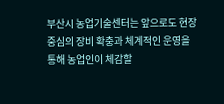부산시 농업기술센터는 앞으로도 현장 중심의 장비 확충과 체계적인 운영을 통해 농업인이 체감할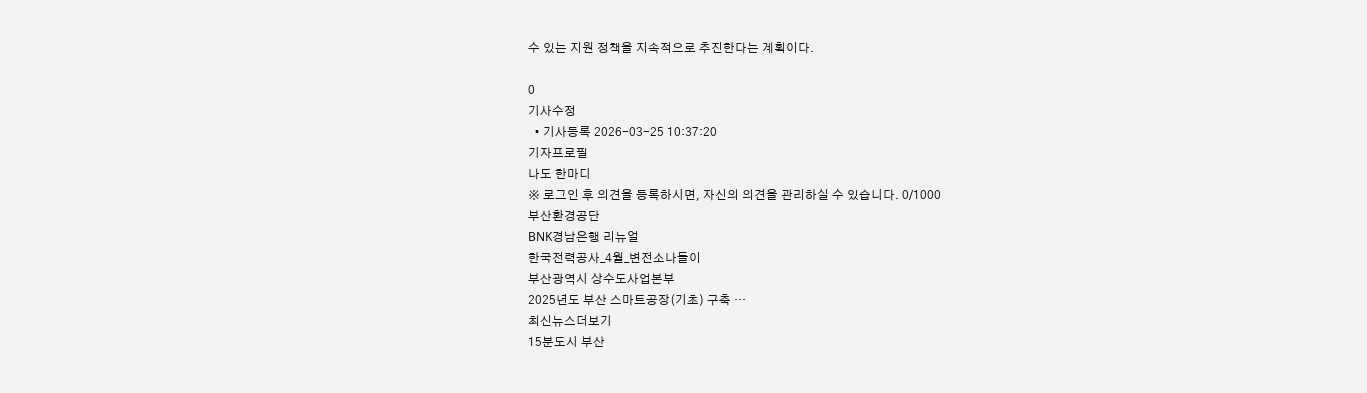수 있는 지원 정책을 지속적으로 추진한다는 계획이다.

0
기사수정
  • 기사등록 2026-03-25 10:37:20
기자프로필
나도 한마디
※ 로그인 후 의견을 등록하시면, 자신의 의견을 관리하실 수 있습니다. 0/1000
부산환경공단
BNK경남은행 리뉴얼
한국전력공사_4월_변전소나들이
부산광역시 상수도사업본부
2025년도 부산 스마트공장(기초) 구축 …
최신뉴스더보기
15분도시 부산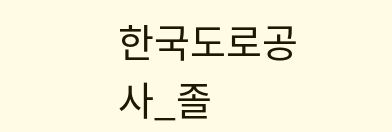한국도로공사_졸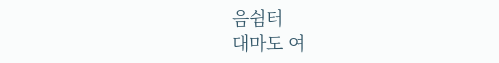음쉼터
대마도 여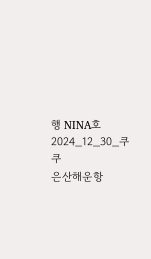행 NINA호
2024_12_30_쿠쿠
은산해운항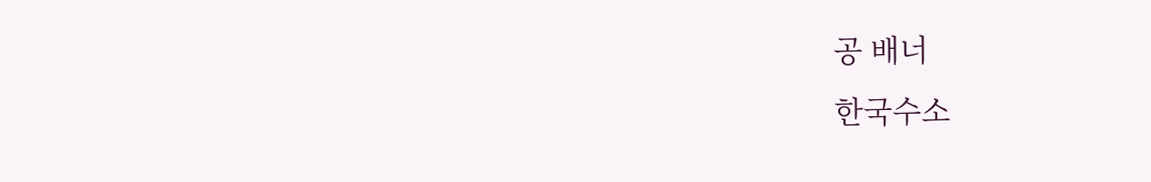공 배너
한국수소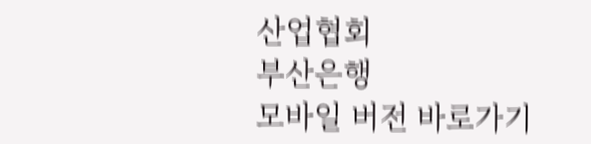산업협회
부산은행
모바일 버전 바로가기